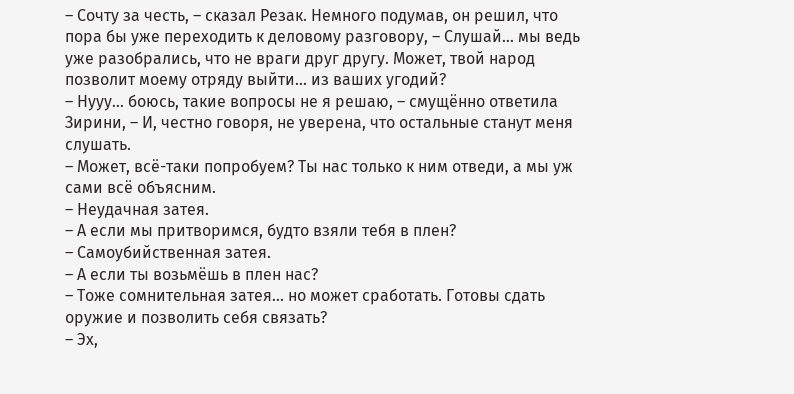– Сочту за честь, – сказал Резак. Немного подумав, он решил, что пора бы уже переходить к деловому разговору, – Слушай… мы ведь уже разобрались, что не враги друг другу. Может, твой народ позволит моему отряду выйти… из ваших угодий?
– Нууу… боюсь, такие вопросы не я решаю, – смущённо ответила Зирини, – И, честно говоря, не уверена, что остальные станут меня слушать.
– Может, всё-таки попробуем? Ты нас только к ним отведи, а мы уж сами всё объясним.
– Неудачная затея.
– А если мы притворимся, будто взяли тебя в плен?
– Самоубийственная затея.
– А если ты возьмёшь в плен нас?
– Тоже сомнительная затея... но может сработать. Готовы сдать оружие и позволить себя связать?
– Эх,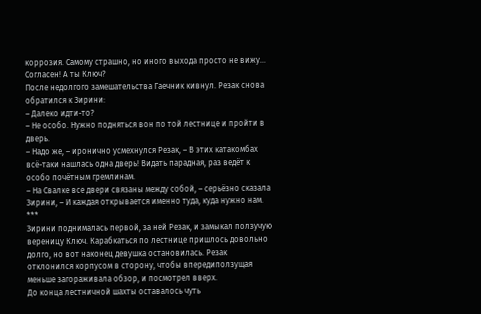коррозия. Самому страшно, но иного выхода просто не вижу… Согласен! А ты Ключ?
После недолгого замешательства Гаечник кивнул. Резак снова обратился к Зирини:
– Далеко идти-то?
– Не особо. Нужно подняться вон по той лестнице и пройти в дверь.
– Надо же, – иронично усмехнулся Резак, – В этих катакомбах всё-таки нашлась одна дверь! Видать парадная, раз ведёт к особо почётным гремлинам.
– На Свалке все двери связаны между собой, – серьёзно сказала Зирини, – И каждая открывается именно туда, куда нужно нам.
***
Зирини поднималась первой, за ней Резак, и замыкал ползучую вереницу Ключ. Карабкаться по лестнице пришлось довольно долго, но вот наконец девушка остановилась. Резак отклонился корпусом в сторону, чтобы впередиползущая меньше загораживала обзор, и посмотрел вверх.
До конца лестничной шахты оставалось чуть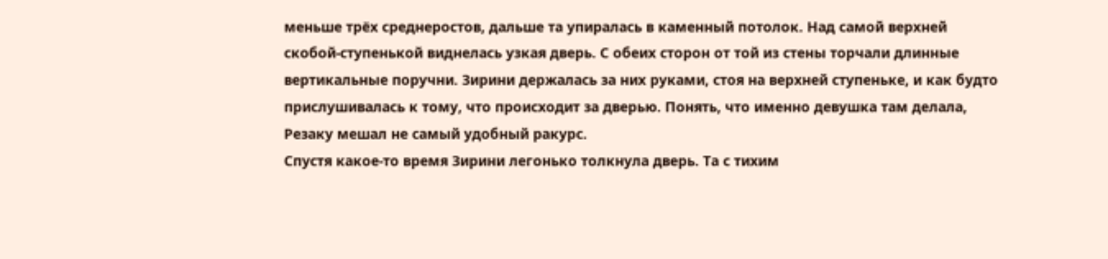меньше трёх среднеростов, дальше та упиралась в каменный потолок. Над самой верхней скобой-ступенькой виднелась узкая дверь. С обеих сторон от той из стены торчали длинные вертикальные поручни. Зирини держалась за них руками, стоя на верхней ступеньке, и как будто прислушивалась к тому, что происходит за дверью. Понять, что именно девушка там делала, Резаку мешал не самый удобный ракурс.
Спустя какое-то время Зирини легонько толкнула дверь. Та с тихим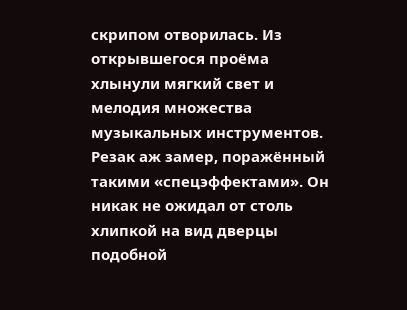скрипом отворилась. Из открывшегося проёма хлынули мягкий свет и мелодия множества музыкальных инструментов. Резак аж замер, поражённый такими «спецэффектами». Он никак не ожидал от столь хлипкой на вид дверцы подобной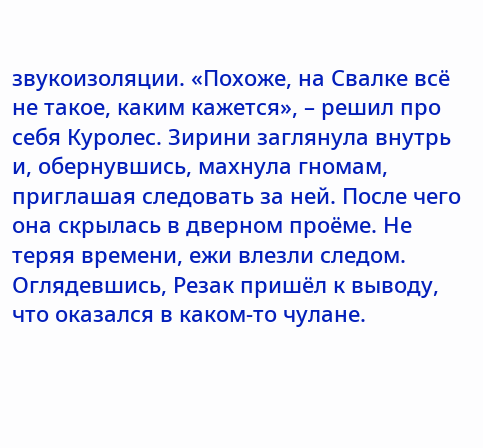звукоизоляции. «Похоже, на Свалке всё не такое, каким кажется», – решил про себя Куролес. Зирини заглянула внутрь и, обернувшись, махнула гномам, приглашая следовать за ней. После чего она скрылась в дверном проёме. Не теряя времени, ежи влезли следом.
Оглядевшись, Резак пришёл к выводу, что оказался в каком-то чулане.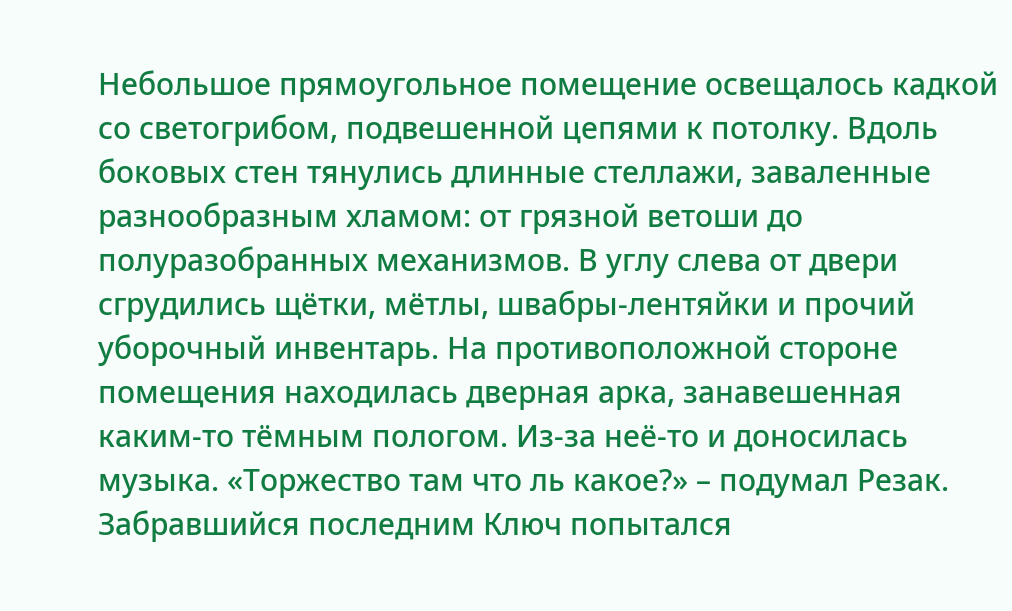Небольшое прямоугольное помещение освещалось кадкой со светогрибом, подвешенной цепями к потолку. Вдоль боковых стен тянулись длинные стеллажи, заваленные разнообразным хламом: от грязной ветоши до полуразобранных механизмов. В углу слева от двери сгрудились щётки, мётлы, швабры-лентяйки и прочий уборочный инвентарь. На противоположной стороне помещения находилась дверная арка, занавешенная каким-то тёмным пологом. Из-за неё-то и доносилась музыка. «Торжество там что ль какое?» – подумал Резак. Забравшийся последним Ключ попытался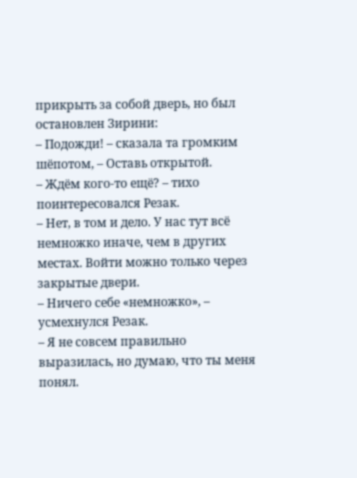прикрыть за собой дверь, но был остановлен Зирини:
– Подожди! – сказала та громким шёпотом, – Оставь открытой.
– Ждём кого-то ещё? – тихо поинтересовался Резак.
– Нет, в том и дело. У нас тут всё немножко иначе, чем в других местах. Войти можно только через закрытые двери.
– Ничего себе «немножко», – усмехнулся Резак.
– Я не совсем правильно выразилась, но думаю, что ты меня понял.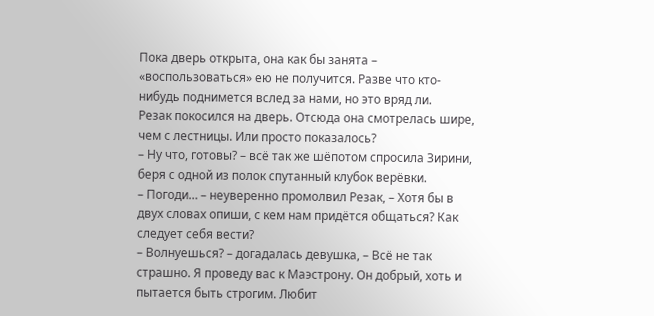Пока дверь открыта, она как бы занята – «воспользоваться» ею не получится. Разве что кто-нибудь поднимется вслед за нами, но это вряд ли.
Резак покосился на дверь. Отсюда она смотрелась шире, чем с лестницы. Или просто показалось?
– Ну что, готовы? – всё так же шёпотом спросила Зирини, беря с одной из полок спутанный клубок верёвки.
– Погоди… – неуверенно промолвил Резак, – Хотя бы в двух словах опиши, с кем нам придётся общаться? Как следует себя вести?
– Волнуешься? – догадалась девушка, – Всё не так страшно. Я проведу вас к Маэстрону. Он добрый, хоть и пытается быть строгим. Любит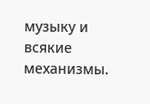музыку и всякие механизмы.